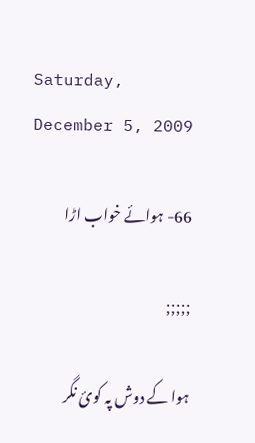Saturday, December 5, 2009

66- ہوائے خواب اڑا

;;;;;

ہوا کے دوش پہ کوئ نگر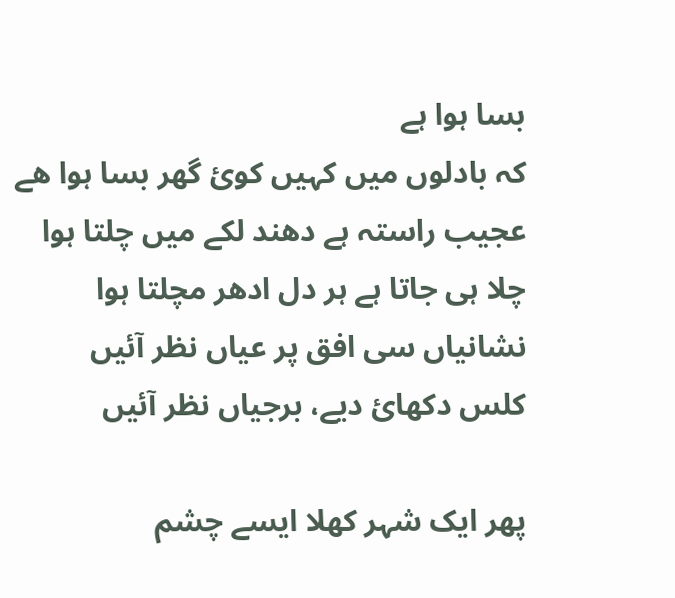بسا ہوا ہے
کہ بادلوں میں کہیں کوئ گھر بسا ہوا ھے
عجیب راستہ ہے دھند لکے میں چلتا ہوا
چلا ہی جاتا ہے ہر دل ادھر مچلتا ہوا
نشانیاں سی افق پر عیاں نظر آئیں
کلس دکھائ دیے، برجیاں نظر آئیں

پھر ایک شہر کھلا ایسے چشم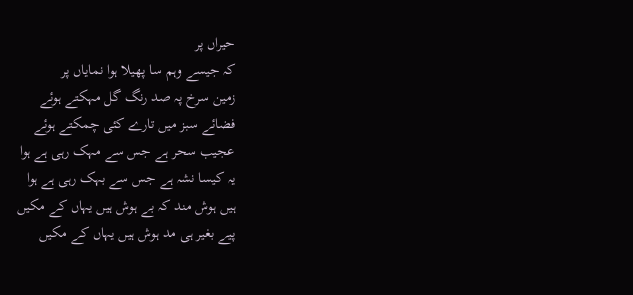حیراں پر
کہ جیسے وہم سا پھیلا ہوا نمایاں پر
زمین سرخ پہ صد رنگ گل مہکتے ہوئے
فضائے سبز میں تارے کئی چمکتے ہوئے
عجیب سحر ہے جس سے مہک رہی ہے ہوا
یہ کیسا نشہ ہے جس سے بہک رہی ہے ہوا
ہیں ہوش مند کہ بے ہوش ہیں یہاں کے مکیں
پیے بغیر ہی مد ہوش ہیں یہاں کے مکیں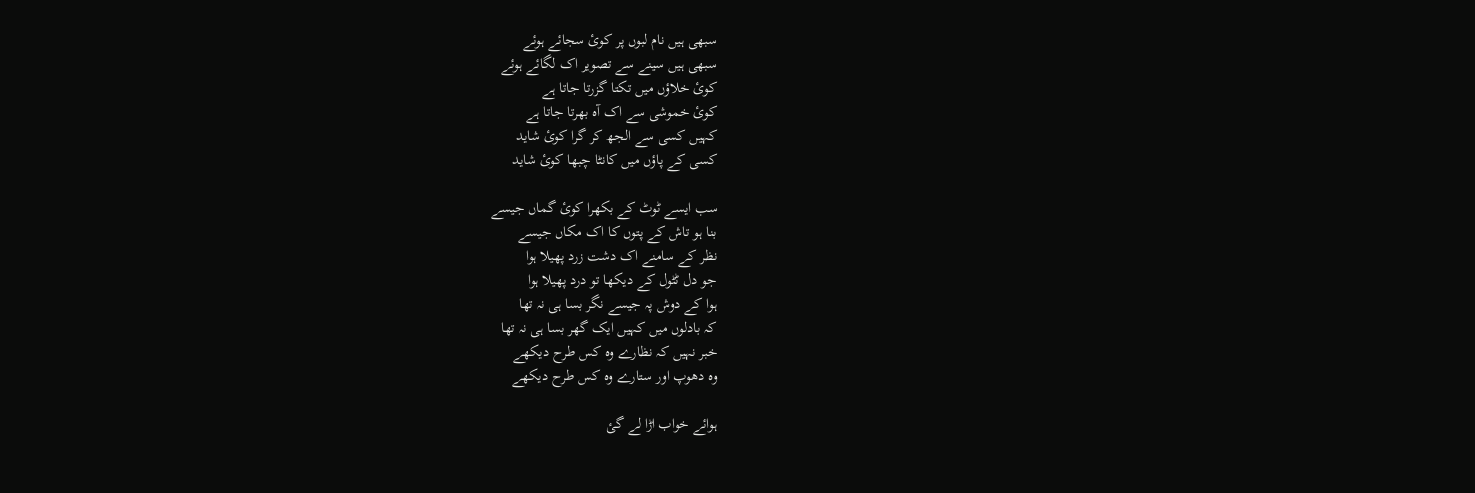سبھی ہیں نام لبوں پر کوئ سجائے ہوئے
سبھی ہیں سینے سے تصویر اک لگائے ہوئے
کوئ خلاؤں میں تکتا گزرتا جاتا ہے
کوئ خموشی سے اک آہ بھرتا جاتا ہے
کہیں کسی سے الجھ کر گرا کوئ شاید
کسی کے پاؤں میں کانٹا چبھا کوئ شاید

سب ایسے ٹوٹ کے بکھرا کوئ گماں جیسے
بنا ہو تاش کے پتوں کا اک مکاں جیسے
نظر کے سامنے اک دشت زرد پھیلا ہوا
جو دل ٹٹول کے دیکھا تو درد پھیلا ہوا
ہوا کے دوش پہ جیسے نگر بسا ہی نہ تھا
کہ بادلوں میں کہیں ایک گھر بسا ہی نہ تھا
خبر نہیں کہ نظارے وہ کس طرح دیکھے
وہ دھوپ اور ستارے وہ کس طرح دیکھے

ہوائے خواب اڑا لے گئ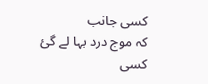کسی جانب
کہ موج درد بہا لے گئ کسی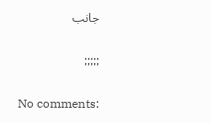جانب

;;;;;

No comments: